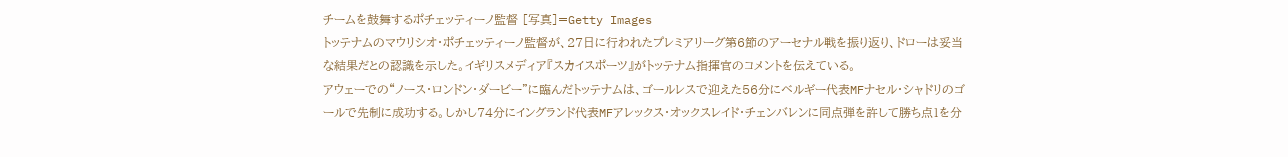チームを鼓舞するポチェッティーノ監督 [写真]=Getty Images
トッテナムのマウリシオ・ポチェッティーノ監督が、27日に行われたプレミアリーグ第6節のアーセナル戦を振り返り、ドローは妥当な結果だとの認識を示した。イギリスメディア『スカイスポーツ』がトッテナム指揮官のコメントを伝えている。
アウェーでの“ノース・ロンドン・ダービー”に臨んだトッテナムは、ゴールレスで迎えた56分にベルギー代表MFナセル・シャドリのゴールで先制に成功する。しかし74分にイングランド代表MFアレックス・オックスレイド・チェンバレンに同点弾を許して勝ち点1を分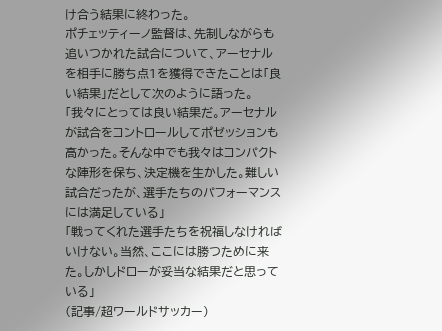け合う結果に終わった。
ポチェッティーノ監督は、先制しながらも追いつかれた試合について、アーセナルを相手に勝ち点1を獲得できたことは「良い結果」だとして次のように語った。
「我々にとっては良い結果だ。アーセナルが試合をコントロールしてポゼッションも高かった。そんな中でも我々はコンパクトな陣形を保ち、決定機を生かした。難しい試合だったが、選手たちのパフォーマンスには満足している」
「戦ってくれた選手たちを祝福しなければいけない。当然、ここには勝つために来た。しかしドローが妥当な結果だと思っている」
(記事/超ワールドサッカー)